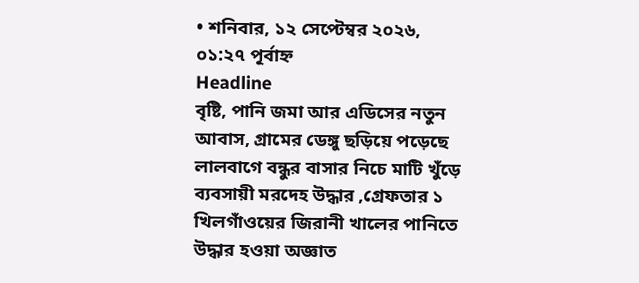• শনিবার, ১২ সেপ্টেম্বর ২০২৬, ০১:২৭ পূর্বাহ্ন
Headline
বৃষ্টি, পানি জমা আর এডিসের নতুন আবাস, গ্রামের ডেঙ্গু ছড়িয়ে পড়েছে লালবাগে বন্ধুর বাসার নিচে মাটি খুঁড়ে ব্যবসায়ী মর‌দেহ উদ্ধার ,গ্রেফতার ১ খিলগাঁওয়ের জিরানী খালের পানিতে উদ্ধার হওয়া অজ্ঞাত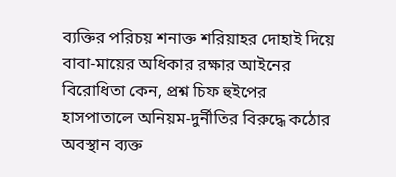ব্যক্তির পরিচয় শনাক্ত শরিয়াহর দোহাই দিয়ে বাবা-মায়ের অধিকার রক্ষার আইনের বিরোধিতা কেন, প্রশ্ন চিফ হুইপের হাসপাতালে অনিয়ম-দুর্নীতির বিরুদ্ধে কঠোর অবস্থান ব্যক্ত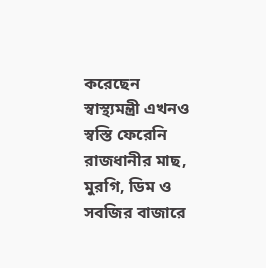করেছেন স্বাস্থ্যমন্ত্রী এখনও স্বস্তি ফেরেনি রাজধানীর মাছ, মুরগি, ডিম ও সবজির বাজারে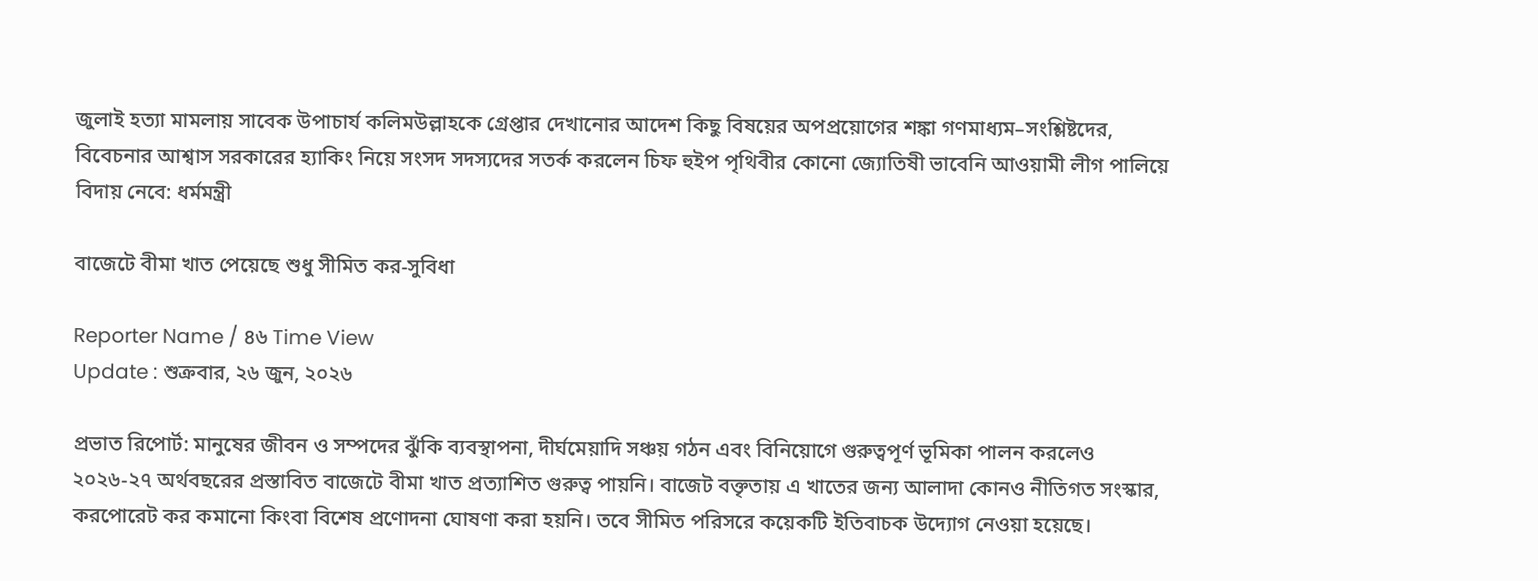জুলাই হত্যা মামলায় সাবেক উপাচার্য কলিমউল্লাহকে গ্রেপ্তার দেখানোর আদেশ কিছু বিষয়ের অপপ্রয়োগের শঙ্কা গণমাধ্যম–সংশ্লিষ্টদের, বিবেচনার আশ্বাস সরকারের হ্যাকিং নিয়ে সংসদ সদস্যদের সতর্ক করলেন চিফ হুইপ পৃথিবীর কোনো জ্যোতিষী ভাবেনি আওয়ামী লীগ পালিয়ে বিদায় নেবে: ধর্মমন্ত্রী

বাজেটে বীমা খাত পেয়েছে শুধু সীমিত কর-সুবিধা

Reporter Name / ৪৬ Time View
Update : শুক্রবার, ২৬ জুন, ২০২৬

প্রভাত রিপোর্ট: মানুষের জীবন ও সম্পদের ঝুঁকি ব্যবস্থাপনা, দীর্ঘমেয়াদি সঞ্চয় গঠন এবং বিনিয়োগে গুরুত্বপূর্ণ ভূমিকা পালন করলেও ২০২৬-২৭ অর্থবছরের প্রস্তাবিত বাজেটে বীমা খাত প্রত্যাশিত গুরুত্ব পায়নি। বাজেট বক্তৃতায় এ খাতের জন্য আলাদা কোনও নীতিগত সংস্কার, করপোরেট কর কমানো কিংবা বিশেষ প্রণোদনা ঘোষণা করা হয়নি। তবে সীমিত পরিসরে কয়েকটি ইতিবাচক উদ্যোগ নেওয়া হয়েছে।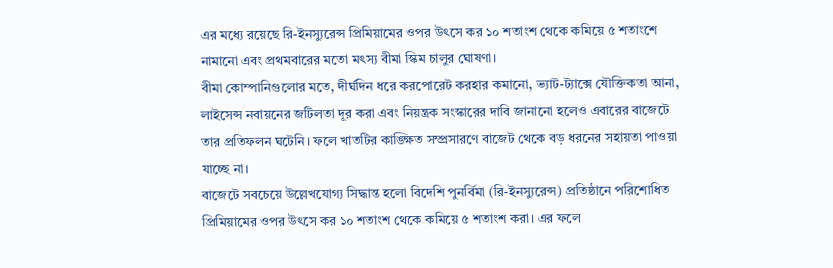এর মধ্যে রয়েছে রি-ইনস্যুরেন্স প্রিমিয়ামের ওপর উৎসে কর ১০ শতাংশ থেকে কমিয়ে ৫ শতাংশে নামানো এবং প্রথমবারের মতো মৎস্য বীমা স্কিম চালুর ঘোষণা।
বীমা কোম্পানিগুলোর মতে, দীর্ঘদিন ধরে করপোরেট করহার কমানো, ভ্যাট-ট্যাক্সে যৌক্তিকতা আনা, লাইসেন্স নবায়নের জটিলতা দূর করা এবং নিয়ন্ত্রক সংস্কারের দাবি জানানো হলেও এবারের বাজেটে তার প্রতিফলন ঘটেনি। ফলে খাতটির কাঙ্ক্ষিত সম্প্রসারণে বাজেট থেকে বড় ধরনের সহায়তা পাওয়া যাচ্ছে না।
বাজেটে সবচেয়ে উল্লেখযোগ্য সিদ্ধান্ত হলো বিদেশি পুনর্বিমা (রি-ইনস্যুরেন্স) প্রতিষ্ঠানে পরিশোধিত প্রিমিয়ামের ওপর উৎসে কর ১০ শতাংশ থেকে কমিয়ে ৫ শতাংশ করা। এর ফলে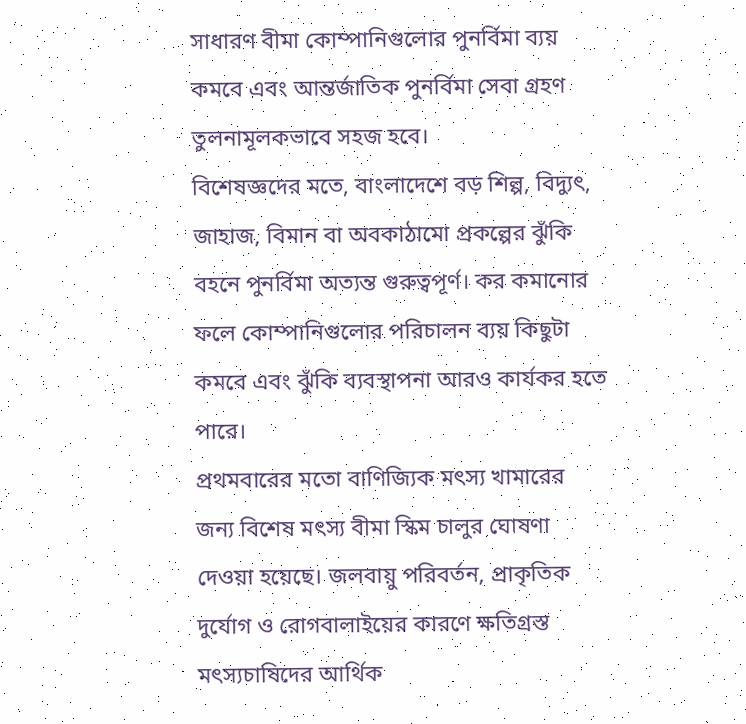সাধারণ বীমা কোম্পানিগুলোর পুনর্বিমা ব্যয় কমবে এবং আন্তর্জাতিক পুনর্বিমা সেবা গ্রহণ তুলনামূলকভাবে সহজ হবে।
বিশেষজ্ঞদের মতে, বাংলাদেশে বড় শিল্প, বিদ্যুৎ, জাহাজ, বিমান বা অবকাঠামো প্রকল্পের ঝুঁকি বহনে পুনর্বিমা অত্যন্ত গুরুত্বপূর্ণ। কর কমানোর ফলে কোম্পানিগুলোর পরিচালন ব্যয় কিছুটা কমবে এবং ঝুঁকি ব্যবস্থাপনা আরও কার্যকর হতে পারে।
প্রথমবারের মতো বাণিজ্যিক মৎস্য খামারের জন্য বিশেষ মৎস্য বীমা স্কিম চালুর ঘোষণা দেওয়া হয়েছে। জলবায়ু পরিবর্তন, প্রাকৃতিক দুর্যোগ ও রোগবালাইয়ের কারণে ক্ষতিগ্রস্ত মৎস্যচাষিদের আর্থিক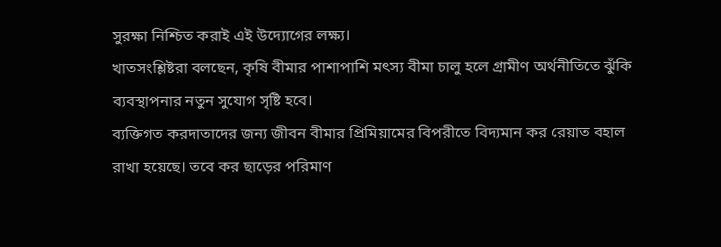সুরক্ষা নিশ্চিত করাই এই উদ্যোগের লক্ষ্য।
খাতসংশ্লিষ্টরা বলছেন, কৃষি বীমার পাশাপাশি মৎস্য বীমা চালু হলে গ্রামীণ অর্থনীতিতে ঝুঁকি ব্যবস্থাপনার নতুন সুযোগ সৃষ্টি হবে।
ব্যক্তিগত করদাতাদের জন্য জীবন বীমার প্রিমিয়ামের বিপরীতে বিদ্যমান কর রেয়াত বহাল রাখা হয়েছে। তবে কর ছাড়ের পরিমাণ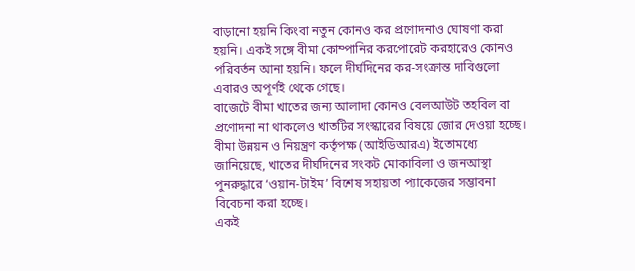বাড়ানো হয়নি কিংবা নতুন কোনও কর প্রণোদনাও ঘোষণা করা হয়নি। একই সঙ্গে বীমা কোম্পানির করপোরেট করহারেও কোনও পরিবর্তন আনা হয়নি। ফলে দীর্ঘদিনের কর-সংক্রান্ত দাবিগুলো এবারও অপূর্ণই থেকে গেছে।
বাজেটে বীমা খাতের জন্য আলাদা কোনও বেলআউট তহবিল বা প্রণোদনা না থাকলেও খাতটির সংস্কারের বিষয়ে জোর দেওয়া হচ্ছে। বীমা উন্নয়ন ও নিয়ন্ত্রণ কর্তৃপক্ষ (আইডিআরএ) ইতোমধ্যে জানিয়েছে, খাতের দীর্ঘদিনের সংকট মোকাবিলা ও জনআস্থা পুনরুদ্ধারে ‘ওয়ান-টাইম’ বিশেষ সহায়তা প্যাকেজের সম্ভাবনা বিবেচনা করা হচ্ছে।
একই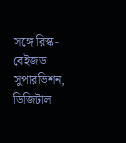সঙ্গে রিস্ক-বেইজড সুপারভিশন, ডিজিটাল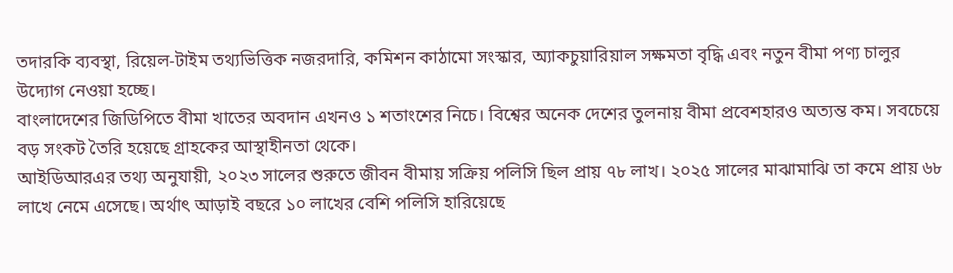তদারকি ব্যবস্থা, রিয়েল-টাইম তথ্যভিত্তিক নজরদারি, কমিশন কাঠামো সংস্কার, অ্যাকচুয়ারিয়াল সক্ষমতা বৃদ্ধি এবং নতুন বীমা পণ্য চালুর উদ্যোগ নেওয়া হচ্ছে।
বাংলাদেশের জিডিপিতে বীমা খাতের অবদান এখনও ১ শতাংশের নিচে। বিশ্বের অনেক দেশের তুলনায় বীমা প্রবেশহারও অত্যন্ত কম। সবচেয়ে বড় সংকট তৈরি হয়েছে গ্রাহকের আস্থাহীনতা থেকে।
আইডিআরএর তথ্য অনুযায়ী, ২০২৩ সালের শুরুতে জীবন বীমায় সক্রিয় পলিসি ছিল প্রায় ৭৮ লাখ। ২০২৫ সালের মাঝামাঝি তা কমে প্রায় ৬৮ লাখে নেমে এসেছে। অর্থাৎ আড়াই বছরে ১০ লাখের বেশি পলিসি হারিয়েছে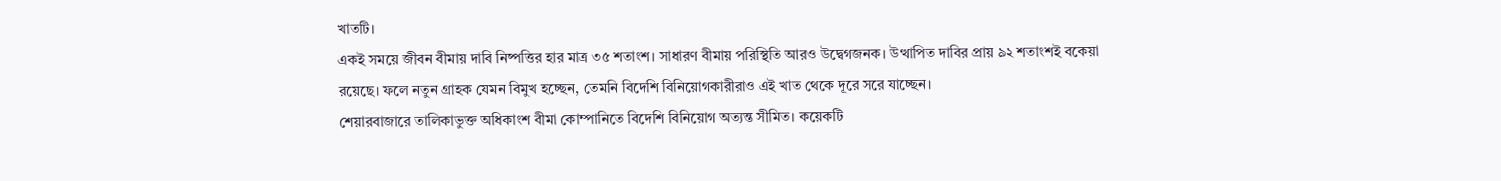খাতটি।
একই সময়ে জীবন বীমায় দাবি নিষ্পত্তির হার মাত্র ৩৫ শতাংশ। সাধারণ বীমায় পরিস্থিতি আরও উদ্বেগজনক। উত্থাপিত দাবির প্রায় ৯২ শতাংশই বকেয়া রয়েছে। ফলে নতুন গ্রাহক যেমন বিমুখ হচ্ছেন, তেমনি বিদেশি বিনিয়োগকারীরাও এই খাত থেকে দূরে সরে যাচ্ছেন।
শেয়ারবাজারে তালিকাভুক্ত অধিকাংশ বীমা কোম্পানিতে বিদেশি বিনিয়োগ অত্যন্ত সীমিত। কয়েকটি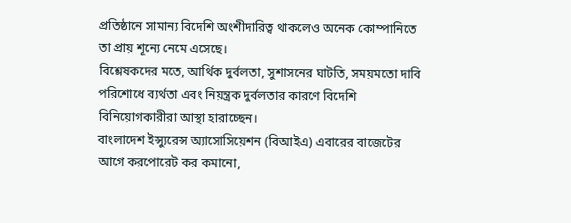প্রতিষ্ঠানে সামান্য বিদেশি অংশীদারিত্ব থাকলেও অনেক কোম্পানিতে তা প্রায় শূন্যে নেমে এসেছে।
বিশ্লেষকদের মতে, আর্থিক দুর্বলতা, সুশাসনের ঘাটতি, সময়মতো দাবি পরিশোধে ব্যর্থতা এবং নিয়ন্ত্রক দুর্বলতার কারণে বিদেশি বিনিয়োগকারীরা আস্থা হারাচ্ছেন।
বাংলাদেশ ইন্স্যুরেন্স অ্যাসোসিয়েশন (বিআইএ) এবারের বাজেটের আগে করপোরেট কর কমানো,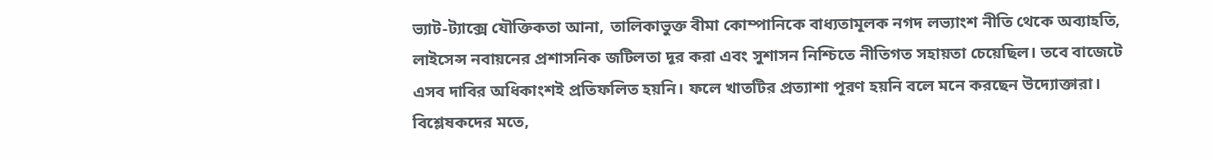ভ্যাট-ট্যাক্সে যৌক্তিকতা আনা, তালিকাভুক্ত বীমা কোম্পানিকে বাধ্যতামূলক নগদ লভ্যাংশ নীতি থেকে অব্যাহতি, লাইসেন্স নবায়নের প্রশাসনিক জটিলতা দূর করা এবং সুশাসন নিশ্চিতে নীতিগত সহায়তা চেয়েছিল। তবে বাজেটে এসব দাবির অধিকাংশই প্রতিফলিত হয়নি। ফলে খাতটির প্রত্যাশা পূরণ হয়নি বলে মনে করছেন উদ্যোক্তারা।
বিশ্লেষকদের মতে,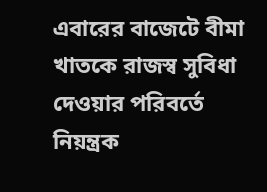এবারের বাজেটে বীমা খাতকে রাজস্ব সুবিধা দেওয়ার পরিবর্তে নিয়ন্ত্রক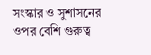সংস্কার ও সুশাসনের ওপর বেশি গুরুত্ব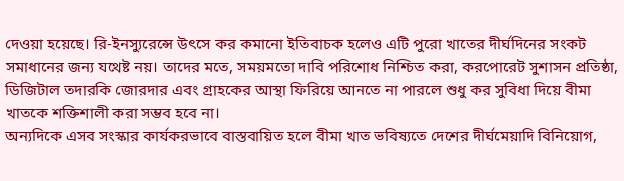দেওয়া হয়েছে। রি-ইনস্যুরেন্সে উৎসে কর কমানো ইতিবাচক হলেও এটি পুরো খাতের দীর্ঘদিনের সংকট সমাধানের জন্য যথেষ্ট নয়। তাদের মতে, সময়মতো দাবি পরিশোধ নিশ্চিত করা, করপোরেট সুশাসন প্রতিষ্ঠা, ডিজিটাল তদারকি জোরদার এবং গ্রাহকের আস্থা ফিরিয়ে আনতে না পারলে শুধু কর সুবিধা দিয়ে বীমা খাতকে শক্তিশালী করা সম্ভব হবে না।
অন্যদিকে এসব সংস্কার কার্যকরভাবে বাস্তবায়িত হলে বীমা খাত ভবিষ্যতে দেশের দীর্ঘমেয়াদি বিনিয়োগ,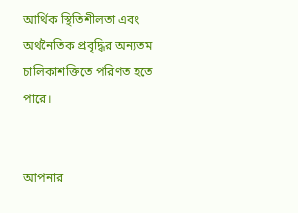আর্থিক স্থিতিশীলতা এবং অর্থনৈতিক প্রবৃদ্ধির অন্যতম চালিকাশক্তিতে পরিণত হতে পারে।


আপনার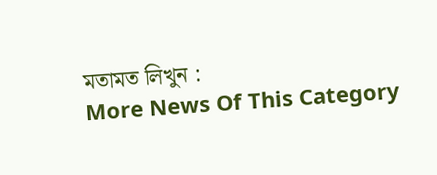মতামত লিখুন :
More News Of This Category